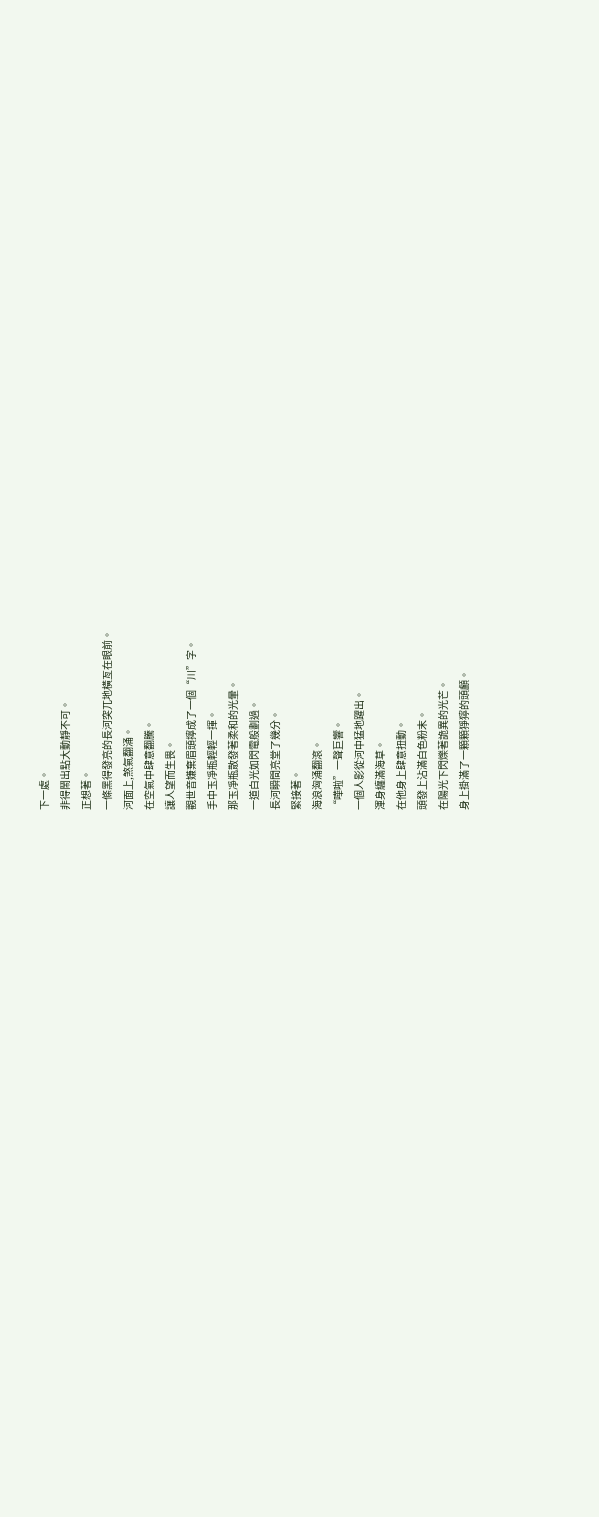下一處。
非得鬧出點大動靜不可。
正想著。
一條黑得發亮的長河突兀地橫亙在眼前。
河面上,煞氣翻涌。
在空氣中肆意翻騰。
讓人望而生畏。
觀世音嫌棄眉頭擰成了一個“川”字。
手中玉凈瓶輕輕一揮。
那玉凈瓶散發著柔和的光暈。
一道白光如閃電般劃過。
長河瞬間亮堂了幾分。
緊接著。
海浪洶涌翻滾。
“嘩啦”一聲巨響。
一個人影從河中猛地躍出。
渾身纏滿海草。
在他身上肆意扭動。
頭發上沾滿白色粉末。
在陽光下閃爍著詭異的光芒。
身上掛滿了一顆顆猙獰的頭顱。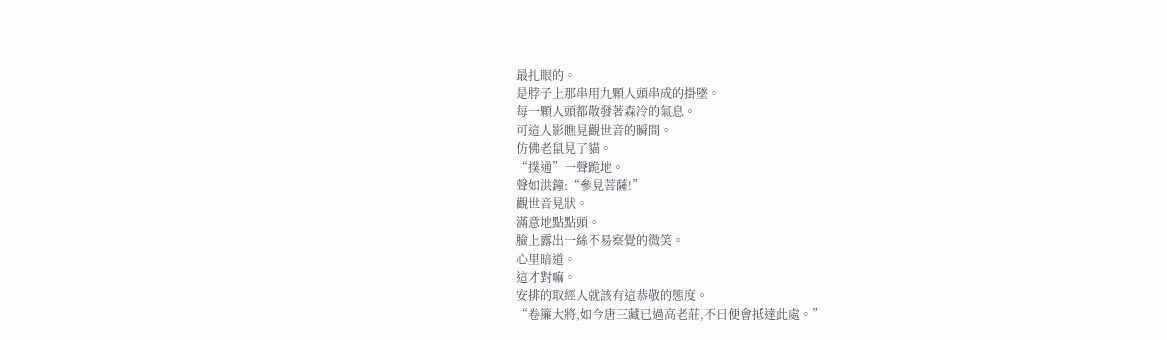最扎眼的。
是脖子上那串用九顆人頭串成的掛墜。
每一顆人頭都散發著森冷的氣息。
可這人影瞧見觀世音的瞬間。
仿佛老鼠見了貓。
“撲通”一聲跪地。
聲如洪鐘:“參見菩薩!”
觀世音見狀。
滿意地點點頭。
臉上露出一絲不易察覺的微笑。
心里暗道。
這才對嘛。
安排的取經人就該有這恭敬的態度。
“卷簾大將,如今唐三藏已過高老莊,不日便會抵達此處。”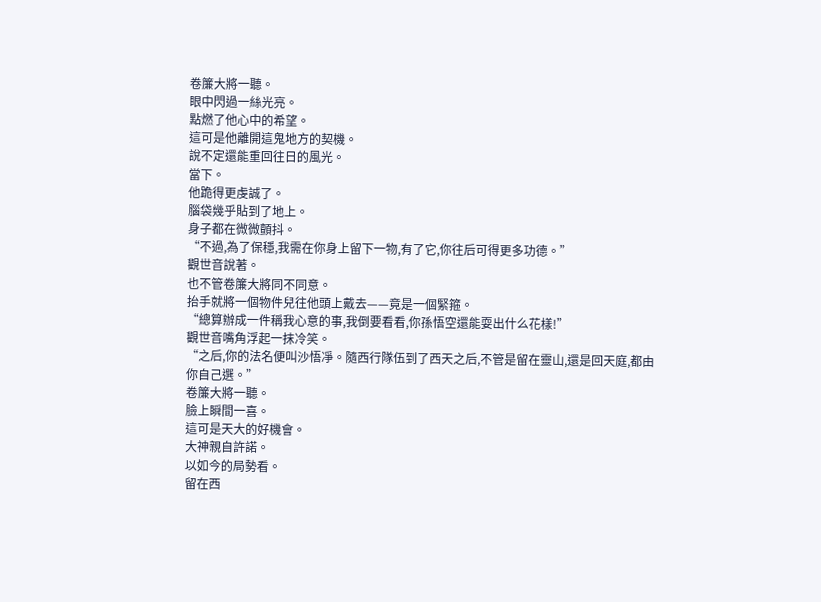卷簾大將一聽。
眼中閃過一絲光亮。
點燃了他心中的希望。
這可是他離開這鬼地方的契機。
說不定還能重回往日的風光。
當下。
他跪得更虔誠了。
腦袋幾乎貼到了地上。
身子都在微微顫抖。
“不過,為了保穩,我需在你身上留下一物,有了它,你往后可得更多功德。”
觀世音說著。
也不管卷簾大將同不同意。
抬手就將一個物件兒往他頭上戴去——竟是一個緊箍。
“總算辦成一件稱我心意的事,我倒要看看,你孫悟空還能耍出什么花樣!”
觀世音嘴角浮起一抹冷笑。
“之后,你的法名便叫沙悟凈。隨西行隊伍到了西天之后,不管是留在靈山,還是回天庭,都由你自己選。”
卷簾大將一聽。
臉上瞬間一喜。
這可是天大的好機會。
大神親自許諾。
以如今的局勢看。
留在西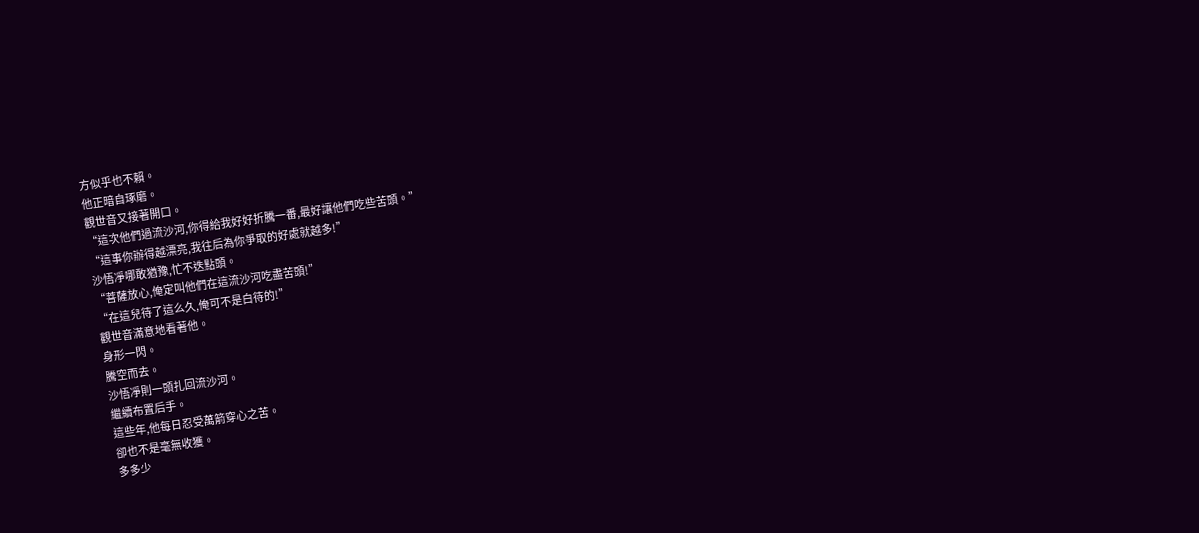方似乎也不賴。
他正暗自琢磨。
觀世音又接著開口。
“這次他們過流沙河,你得給我好好折騰一番,最好讓他們吃些苦頭。”
“這事你辦得越漂亮,我往后為你爭取的好處就越多!”
沙悟凈哪敢猶豫,忙不迭點頭。
“菩薩放心,俺定叫他們在這流沙河吃盡苦頭!”
“在這兒待了這么久,俺可不是白待的!”
觀世音滿意地看著他。
身形一閃。
騰空而去。
沙悟凈則一頭扎回流沙河。
繼續布置后手。
這些年,他每日忍受萬箭穿心之苦。
卻也不是毫無收獲。
多多少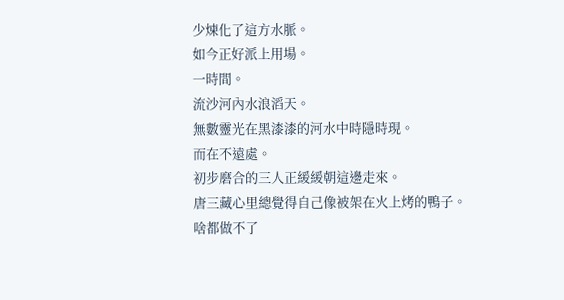少煉化了這方水脈。
如今正好派上用場。
一時間。
流沙河內水浪滔天。
無數靈光在黑漆漆的河水中時隱時現。
而在不遠處。
初步磨合的三人正緩緩朝這邊走來。
唐三藏心里總覺得自己像被架在火上烤的鴨子。
啥都做不了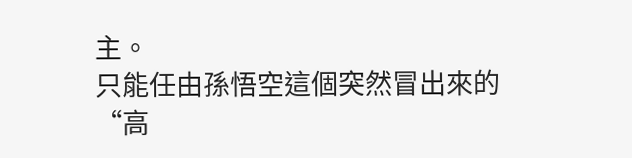主。
只能任由孫悟空這個突然冒出來的“高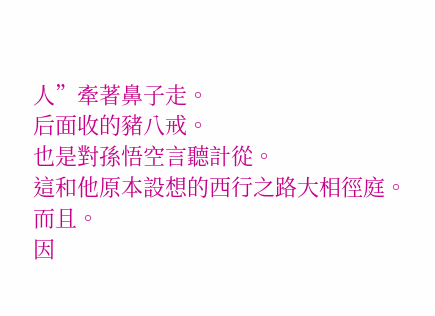人”牽著鼻子走。
后面收的豬八戒。
也是對孫悟空言聽計從。
這和他原本設想的西行之路大相徑庭。
而且。
因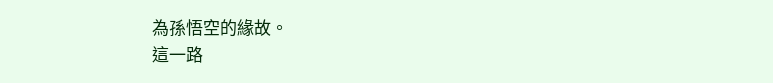為孫悟空的緣故。
這一路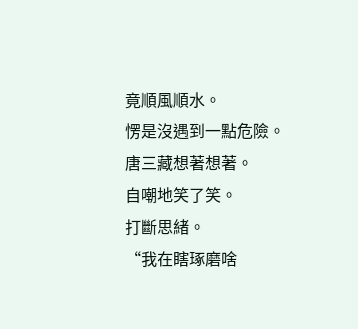竟順風順水。
愣是沒遇到一點危險。
唐三藏想著想著。
自嘲地笑了笑。
打斷思緒。
“我在瞎琢磨啥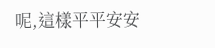呢,這樣平平安安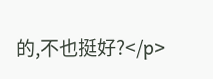的,不也挺好?</p>